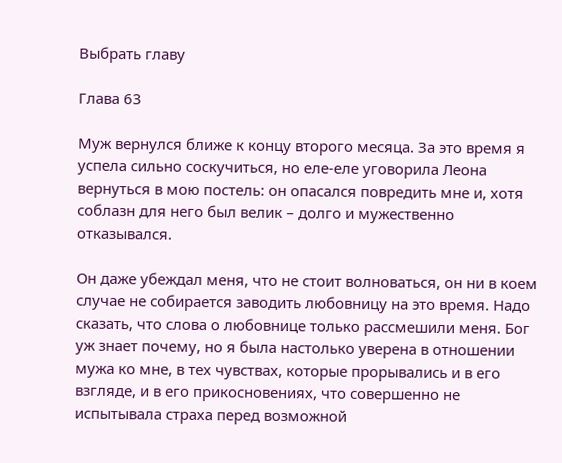Выбрать главу

Глава 63

Муж вернулся ближе к концу второго месяца. За это время я успела сильно соскучиться, но еле-еле уговорила Леона вернуться в мою постель: он опасался повредить мне и, хотя соблазн для него был велик – долго и мужественно отказывался.

Он даже убеждал меня, что не стоит волноваться, он ни в коем случае не собирается заводить любовницу на это время. Надо сказать, что слова о любовнице только рассмешили меня. Бог уж знает почему, но я была настолько уверена в отношении мужа ко мне, в тех чувствах, которые прорывались и в его взгляде, и в его прикосновениях, что совершенно не испытывала страха перед возможной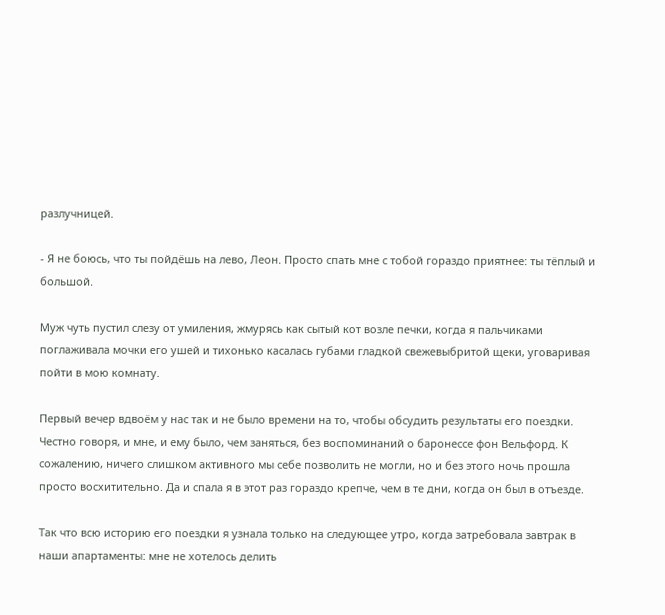разлучницей.

- Я не боюсь, что ты пойдёшь на лево, Леон. Просто спать мне с тобой гораздо приятнее: ты тёплый и большой.

Муж чуть пустил слезу от умиления, жмурясь как сытый кот возле печки, когда я пальчиками поглаживала мочки его ушей и тихонько касалась губами гладкой свежевыбритой щеки, уговаривая пойти в мою комнату.

Первый вечер вдвоём у нас так и не было времени на то, чтобы обсудить результаты его поездки. Честно говоря, и мне, и ему было, чем заняться, без воспоминаний о баронессе фон Вельфорд. К сожалению, ничего слишком активного мы себе позволить не могли, но и без этого ночь прошла просто восхитительно. Да и спала я в этот раз гораздо крепче, чем в те дни, когда он был в отъезде.

Так что всю историю его поездки я узнала только на следующее утро, когда затребовала завтрак в наши апартаменты: мне не хотелось делить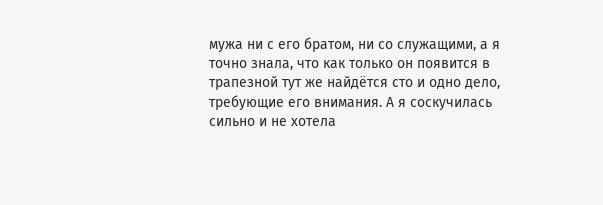мужа ни с его братом, ни со служащими, а я точно знала, что как только он появится в трапезной тут же найдётся сто и одно дело, требующие его внимания. А я соскучилась сильно и не хотела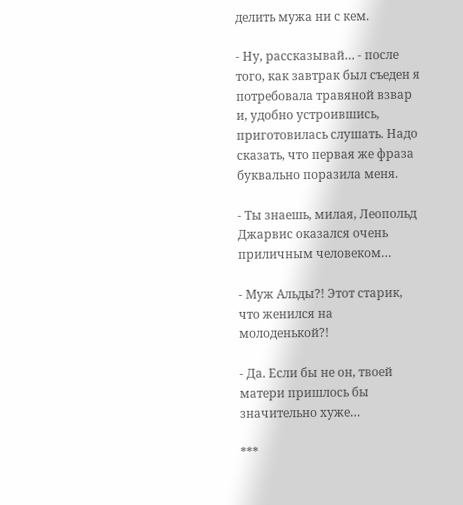делить мужа ни с кем.

- Ну, рассказывай… - после того, как завтрак был съеден я потребовала травяной взвар и, удобно устроившись, приготовилась слушать. Надо сказать, что первая же фраза буквально поразила меня.

- Ты знаешь, милая, Леопольд Джарвис оказался очень приличным человеком…

- Муж Альды?! Этот старик, что женился на молоденькой?!

- Да. Если бы не он, твоей матери пришлось бы значительно хуже…

***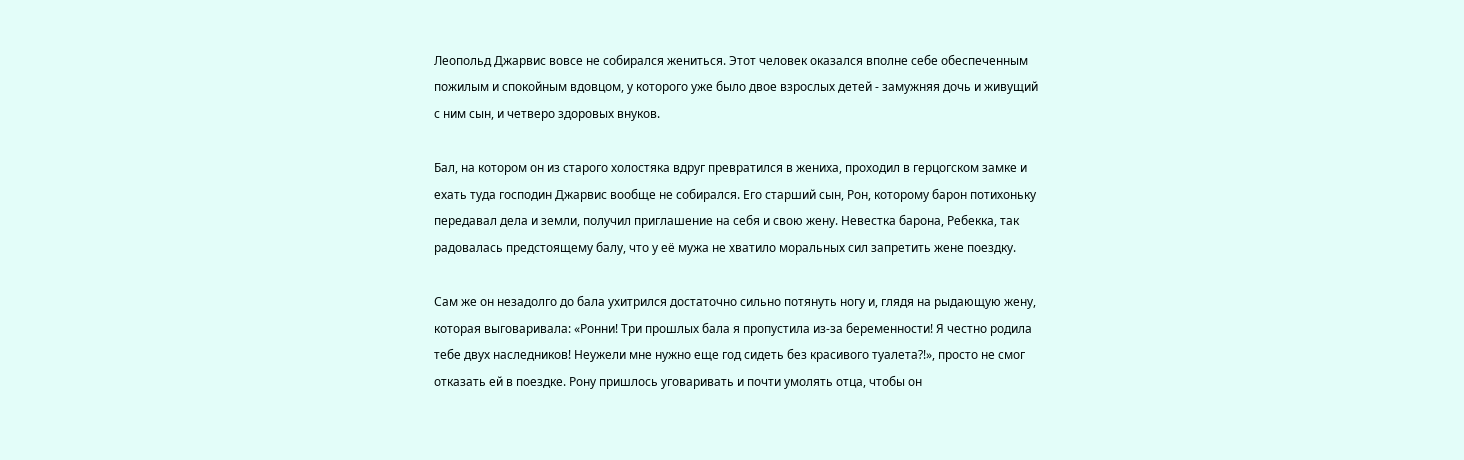Леопольд Джарвис вовсе не собирался жениться. Этот человек оказался вполне себе обеспеченным пожилым и спокойным вдовцом, у которого уже было двое взрослых детей - замужняя дочь и живущий с ним сын, и четверо здоровых внуков.

Бал, на котором он из старого холостяка вдруг превратился в жениха, проходил в герцогском замке и ехать туда господин Джарвис вообще не собирался. Его старший сын, Рон, которому барон потихоньку передавал дела и земли, получил приглашение на себя и свою жену. Невестка барона, Ребекка, так радовалась предстоящему балу, что у её мужа не хватило моральных сил запретить жене поездку.

Сам же он незадолго до бала ухитрился достаточно сильно потянуть ногу и, глядя на рыдающую жену, которая выговаривала: «Ронни! Три прошлых бала я пропустила из-за беременности! Я честно родила тебе двух наследников! Неужели мне нужно еще год сидеть без красивого туалета?!», просто не смог отказать ей в поездке. Рону пришлось уговаривать и почти умолять отца, чтобы он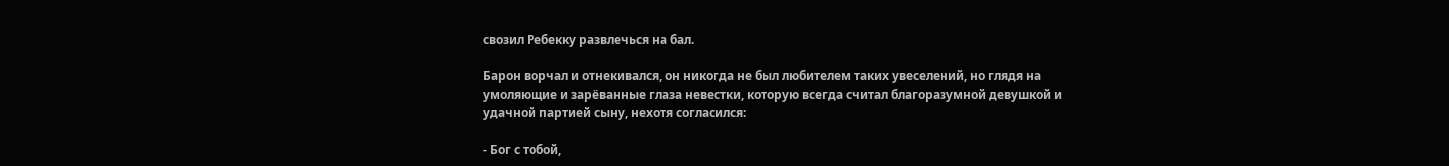свозил Ребекку развлечься на бал.

Барон ворчал и отнекивался, он никогда не был любителем таких увеселений, но глядя на умоляющие и зарёванные глаза невестки, которую всегда считал благоразумной девушкой и удачной партией сыну, нехотя согласился:

- Бог с тобой,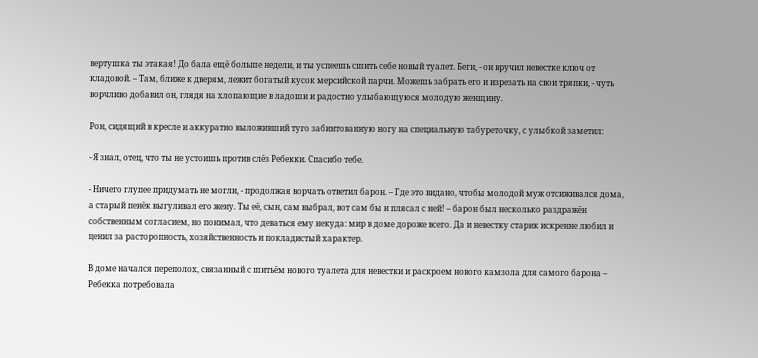вертушка ты этакая! До бала ещё больше недели, и ты успеешь сшить себе новый туалет. Беги, - он вручил невестке ключ от кладовой. – Там, ближе к дверям, лежит богатый кусок мерсийской парчи. Можешь забрать его и изрезать на свои тряпки, - чуть ворчливо добавил он, глядя на хлопающие в ладоши и радостно улыбающуюся молодую женщину.

Рон, сидящий в кресле и аккуратно выложивший туго забинтованную ногу на специальную табуреточку, с улыбкой заметил:

- Я знал, отец, что ты не устоишь против слёз Ребекки. Спасибо тебе.

- Ничего глупее придумать не могли, - продолжая ворчать ответил барон. – Где это видано, чтобы молодой муж отсиживался дома, а старый пенёк выгуливал его жену. Ты её, сын, сам выбрал, вот сам бы и плясал с ней! – барон был несколько раздражён собственным согласием, но понимал, что деваться ему некуда: мир в доме дороже всего. Да и невестку старик искренне любил и ценил за расторопность, хозяйственность и покладистый характер.

В доме начался переполох, связанный с шитьём нового туалета для невестки и раскроем нового камзола для самого барона – Ребекка потребовала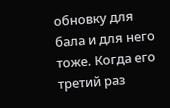обновку для бала и для него тоже. Когда его третий раз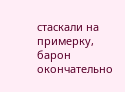стаскали на примерку, барон окончательно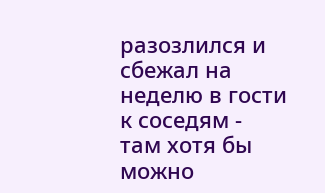разозлился и сбежал на неделю в гости к соседям - там хотя бы можно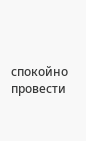спокойно провести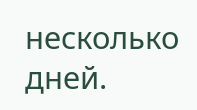несколько дней.